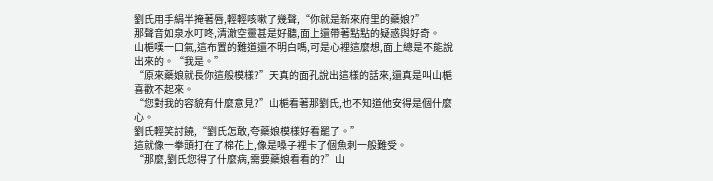劉氏用手絹半掩著唇,輕輕咳嗽了幾聲,“你就是新來府里的藥娘?”
那聲音如泉水叮咚,清澈空靈甚是好聽,面上還帶著點點的疑惑與好奇。
山梔嘆一口氣,這布置的難道還不明白嗎,可是心裡這麼想,面上總是不能說出來的。“我是。”
“原來藥娘就長你這般模樣?”天真的面孔說出這樣的話來,還真是叫山梔喜歡不起來。
“您對我的容貌有什麼意見?”山梔看著那劉氏,也不知道他安得是個什麼心。
劉氏輕笑討饒,“劉氏怎敢,夸藥娘模樣好看罷了。”
這就像一拳頭打在了棉花上,像是嗓子裡卡了個魚刺一般難受。
“那麼,劉氏您得了什麼病,需要藥娘看看的?”山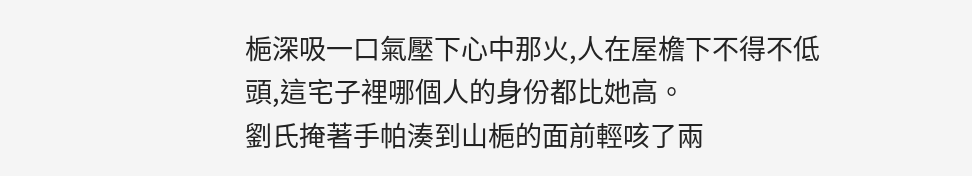梔深吸一口氣壓下心中那火,人在屋檐下不得不低頭,這宅子裡哪個人的身份都比她高。
劉氏掩著手帕湊到山梔的面前輕咳了兩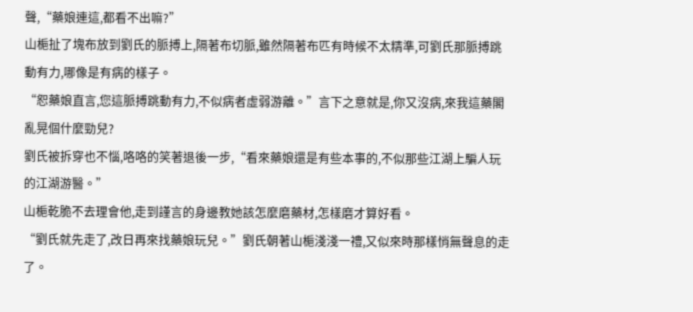聲,“藥娘連這,都看不出嘛?”
山梔扯了塊布放到劉氏的脈搏上,隔著布切脈,雖然隔著布匹有時候不太精準,可劉氏那脈搏跳動有力,哪像是有病的樣子。
“恕藥娘直言,您這脈搏跳動有力,不似病者虛弱游離。”言下之意就是,你又沒病,來我這藥閣亂晃個什麼勁兒?
劉氏被拆穿也不惱,咯咯的笑著退後一步,“看來藥娘還是有些本事的,不似那些江湖上騙人玩的江湖游醫。”
山梔乾脆不去理會他,走到謹言的身邊教她該怎麼磨藥材,怎樣磨才算好看。
“劉氏就先走了,改日再來找藥娘玩兒。”劉氏朝著山梔淺淺一禮,又似來時那樣悄無聲息的走了。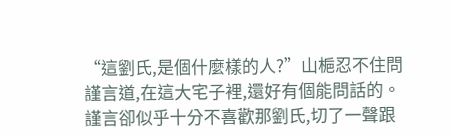“這劉氏,是個什麼樣的人?”山梔忍不住問謹言道,在這大宅子裡,還好有個能問話的。
謹言卻似乎十分不喜歡那劉氏,切了一聲跟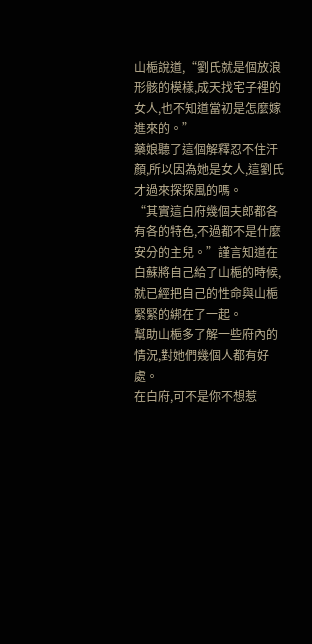山梔說道,“劉氏就是個放浪形骸的模樣,成天找宅子裡的女人,也不知道當初是怎麼嫁進來的。”
藥娘聽了這個解釋忍不住汗顏,所以因為她是女人,這劉氏才過來探探風的嗎。
“其實這白府幾個夫郎都各有各的特色,不過都不是什麼安分的主兒。”謹言知道在白蘇將自己給了山梔的時候,就已經把自己的性命與山梔緊緊的綁在了一起。
幫助山梔多了解一些府內的情況,對她們幾個人都有好處。
在白府,可不是你不想惹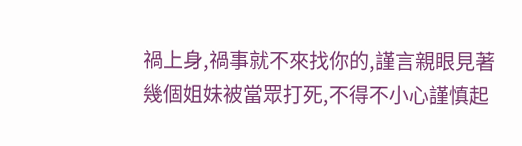禍上身,禍事就不來找你的,謹言親眼見著幾個姐妹被當眾打死,不得不小心謹慎起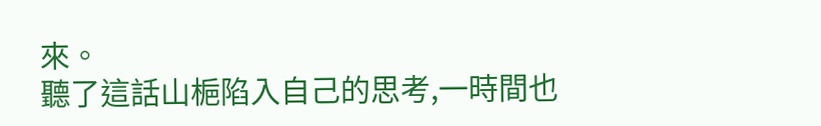來。
聽了這話山梔陷入自己的思考,一時間也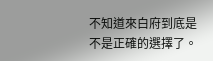不知道來白府到底是不是正確的選擇了。